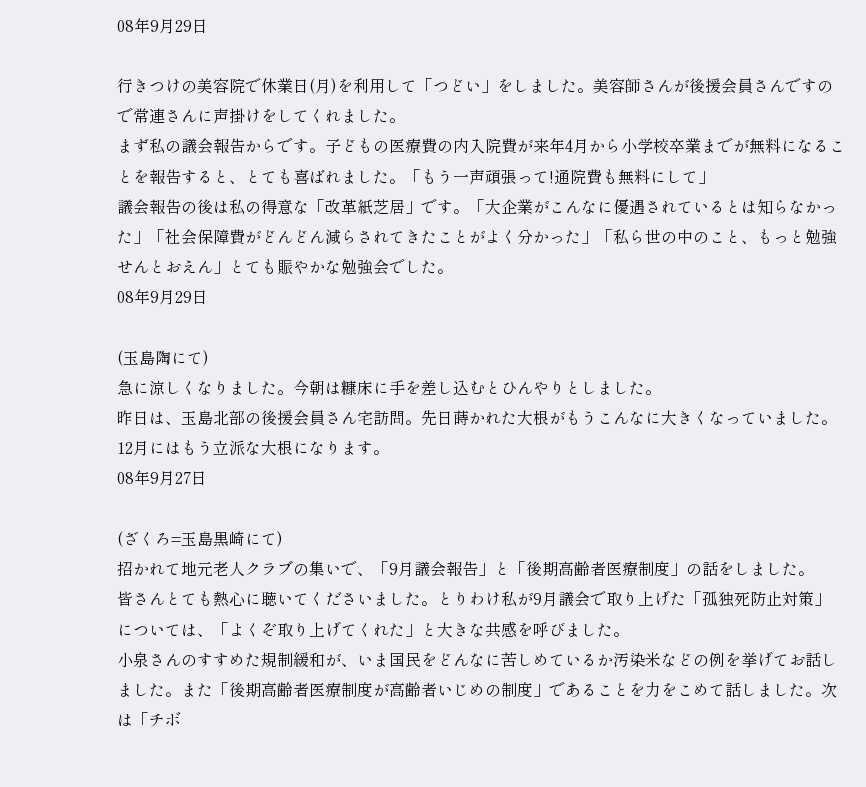08年9月29日

行きつけの美容院で休業日(月)を利用して「つどい」をしました。美容師さんが後援会員さんですので常連さんに声掛けをしてくれました。
まず私の議会報告からです。子どもの医療費の内入院費が来年4月から小学校卒業までが無料になることを報告すると、とても喜ばれました。「もう一声頑張って!通院費も無料にして」
議会報告の後は私の得意な「改革紙芝居」です。「大企業がこんなに優遇されているとは知らなかった」「社会保障費がどんどん減らされてきたことがよく分かった」「私ら世の中のこと、もっと勉強せんとおえん」とても賑やかな勉強会でした。
08年9月29日

(玉島陶にて)
急に涼しくなりました。今朝は糠床に手を差し込むとひんやりとしました。
昨日は、玉島北部の後援会員さん宅訪問。先日蒔かれた大根がもうこんなに大きくなっていました。12月にはもう立派な大根になります。
08年9月27日

(ざくろ=玉島黒崎にて)
招かれて地元老人クラブの集いで、「9月議会報告」と「後期高齢者医療制度」の話をしました。
皆さんとても熱心に聴いてくださいました。とりわけ私が9月議会で取り上げた「孤独死防止対策」については、「よくぞ取り上げてくれた」と大きな共感を呼びました。
小泉さんのすすめた規制緩和が、いま国民をどんなに苦しめているか汚染米などの例を挙げてお話しました。また「後期高齢者医療制度が高齢者いじめの制度」であることを力をこめて話しました。次は「チボ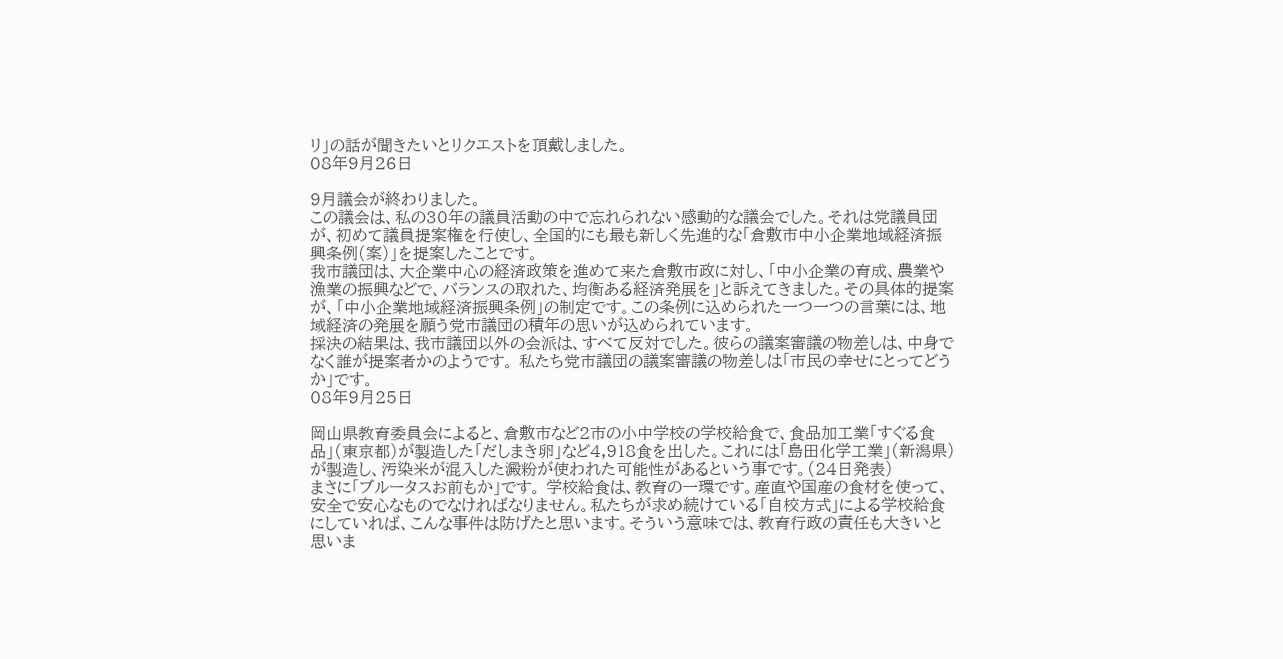リ」の話が聞きたいとリクエストを頂戴しました。
08年9月26日

9月議会が終わりました。
この議会は、私の30年の議員活動の中で忘れられない感動的な議会でした。それは党議員団が、初めて議員提案権を行使し、全国的にも最も新しく先進的な「倉敷市中小企業地域経済振興条例(案)」を提案したことです。
我市議団は、大企業中心の経済政策を進めて来た倉敷市政に対し、「中小企業の育成、農業や漁業の振興などで、バランスの取れた、均衡ある経済発展を」と訴えてきました。その具体的提案が、「中小企業地域経済振興条例」の制定です。この条例に込められた一つ一つの言葉には、地域経済の発展を願う党市議団の積年の思いが込められています。
採決の結果は、我市議団以外の会派は、すべて反対でした。彼らの議案審議の物差しは、中身でなく誰が提案者かのようです。 私たち党市議団の議案審議の物差しは「市民の幸せにとってどうか」です。
08年9月25日

岡山県教育委員会によると、倉敷市など2市の小中学校の学校給食で、食品加工業「すぐる食品」(東京都)が製造した「だしまき卵」など4,918食を出した。これには「島田化学工業」(新潟県)が製造し、汚染米が混入した澱粉が使われた可能性があるという事です。(24日発表)
まさに「ブルータスお前もか」です。 学校給食は、教育の一環です。産直や国産の食材を使って、安全で安心なものでなければなりません。私たちが求め続けている「自校方式」による学校給食にしていれば、こんな事件は防げたと思います。そういう意味では、教育行政の責任も大きいと思いま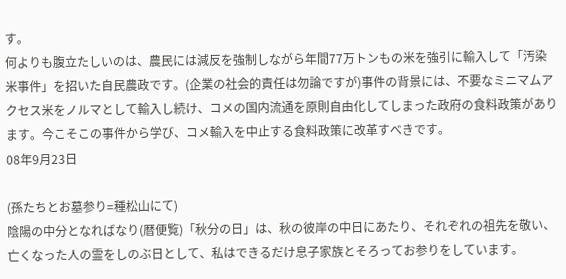す。
何よりも腹立たしいのは、農民には減反を強制しながら年間77万トンもの米を強引に輸入して「汚染米事件」を招いた自民農政です。(企業の社会的責任は勿論ですが)事件の背景には、不要なミニマムアクセス米をノルマとして輸入し続け、コメの国内流通を原則自由化してしまった政府の食料政策があります。今こそこの事件から学び、コメ輸入を中止する食料政策に改革すべきです。
08年9月23日

(孫たちとお墓参り=種松山にて)
陰陽の中分となればなり(暦便覧)「秋分の日」は、秋の彼岸の中日にあたり、それぞれの祖先を敬い、亡くなった人の霊をしのぶ日として、私はできるだけ息子家族とそろってお参りをしています。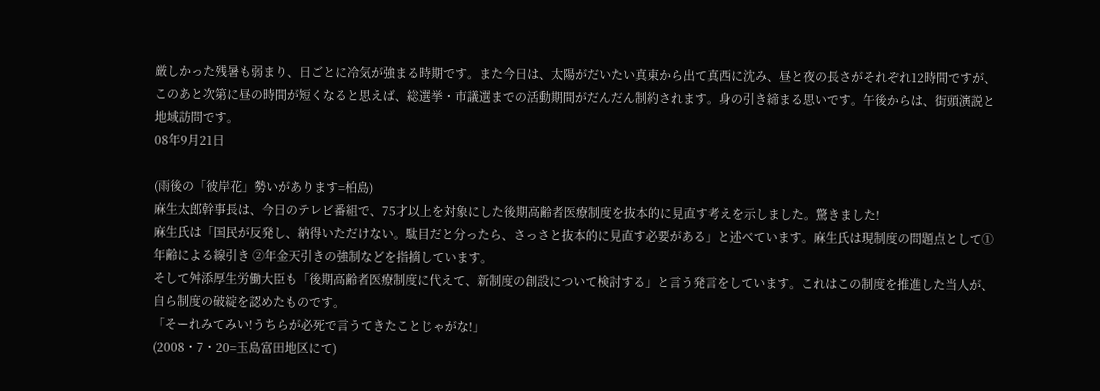厳しかった残暑も弱まり、日ごとに冷気が強まる時期です。また今日は、太陽がだいたい真東から出て真西に沈み、昼と夜の長さがそれぞれ12時間ですが、このあと次第に昼の時間が短くなると思えば、総選挙・市議選までの活動期間がだんだん制約されます。身の引き締まる思いです。午後からは、街頭演説と地域訪問です。
08年9月21日

(雨後の「彼岸花」勢いがあります=柏島)
麻生太郎幹事長は、今日のテレビ番組で、75才以上を対象にした後期高齢者医療制度を抜本的に見直す考えを示しました。驚きました!
麻生氏は「国民が反発し、納得いただけない。駄目だと分ったら、さっさと抜本的に見直す必要がある」と述べています。麻生氏は現制度の問題点として①年齢による線引き ②年金天引きの強制などを指摘しています。
そして舛添厚生労働大臣も「後期高齢者医療制度に代えて、新制度の創設について検討する」と言う発言をしています。これはこの制度を推進した当人が、自ら制度の破綻を認めたものです。
「そーれみてみい!うちらが必死で言うてきたことじゃがな!」
(2008・7・20=玉島富田地区にて)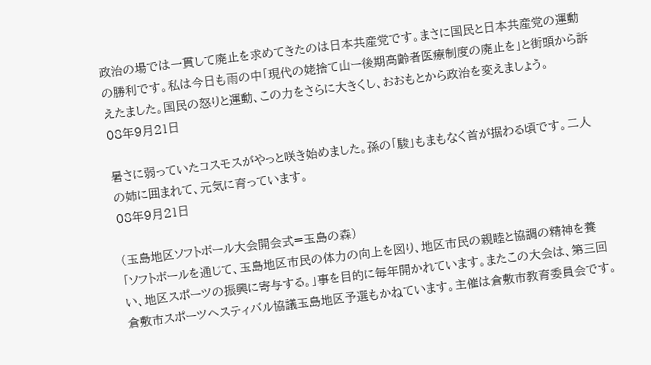政治の場では一貫して廃止を求めてきたのは日本共産党です。まさに国民と日本共産党の運動の勝利です。私は今日も雨の中「現代の姥捨て山ー後期高齢者医療制度の廃止を」と街頭から訴えたました。国民の怒りと運動、この力をさらに大きくし、おおもとから政治を変えましょう。
08年9月21日

暑さに弱っていたコスモスがやっと咲き始めました。孫の「駿」もまもなく首が据わる頃です。二人の姉に囲まれて、元気に育っています。
08年9月21日

(玉島地区ソフトボール大会開会式=玉島の森)
「ソフトボールを通じて、玉島地区市民の体力の向上を図り、地区市民の親睦と協調の精神を養い、地区スポーツの振興に寄与する。」事を目的に毎年開かれています。またこの大会は、第三回倉敷市スポーツヘスティバル協議玉島地区予選もかねています。主催は倉敷市教育委員会です。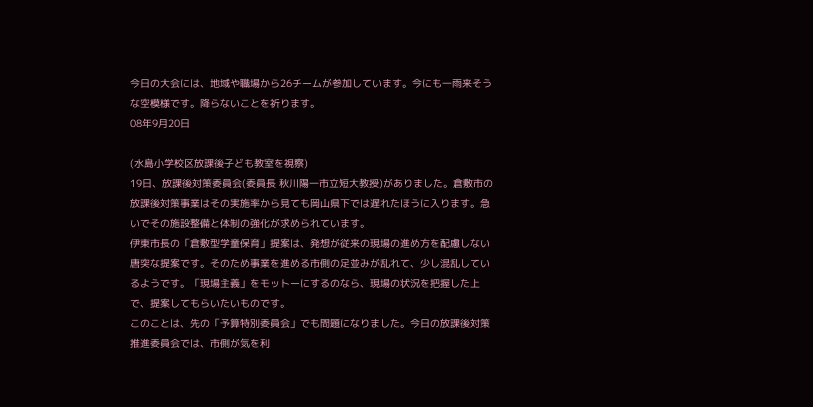今日の大会には、地域や職場から26チームが参加しています。今にも一雨来そうな空模様です。降らないことを祈ります。
08年9月20日

(水島小学校区放課後子ども教室を視察)
19日、放課後対策委員会(委員長 秋川陽一市立短大教授)がありました。倉敷市の放課後対策事業はその実施率から見ても岡山県下では遅れたほうに入ります。急いでその施設整備と体制の強化が求められています。
伊東市長の「倉敷型学童保育」提案は、発想が従来の現場の進め方を配慮しない唐突な提案です。そのため事業を進める市側の足並みが乱れて、少し混乱しているようです。「現場主義」をモットーにするのなら、現場の状況を把握した上で、提案してもらいたいものです。
このことは、先の「予算特別委員会」でも問題になりました。今日の放課後対策推進委員会では、市側が気を利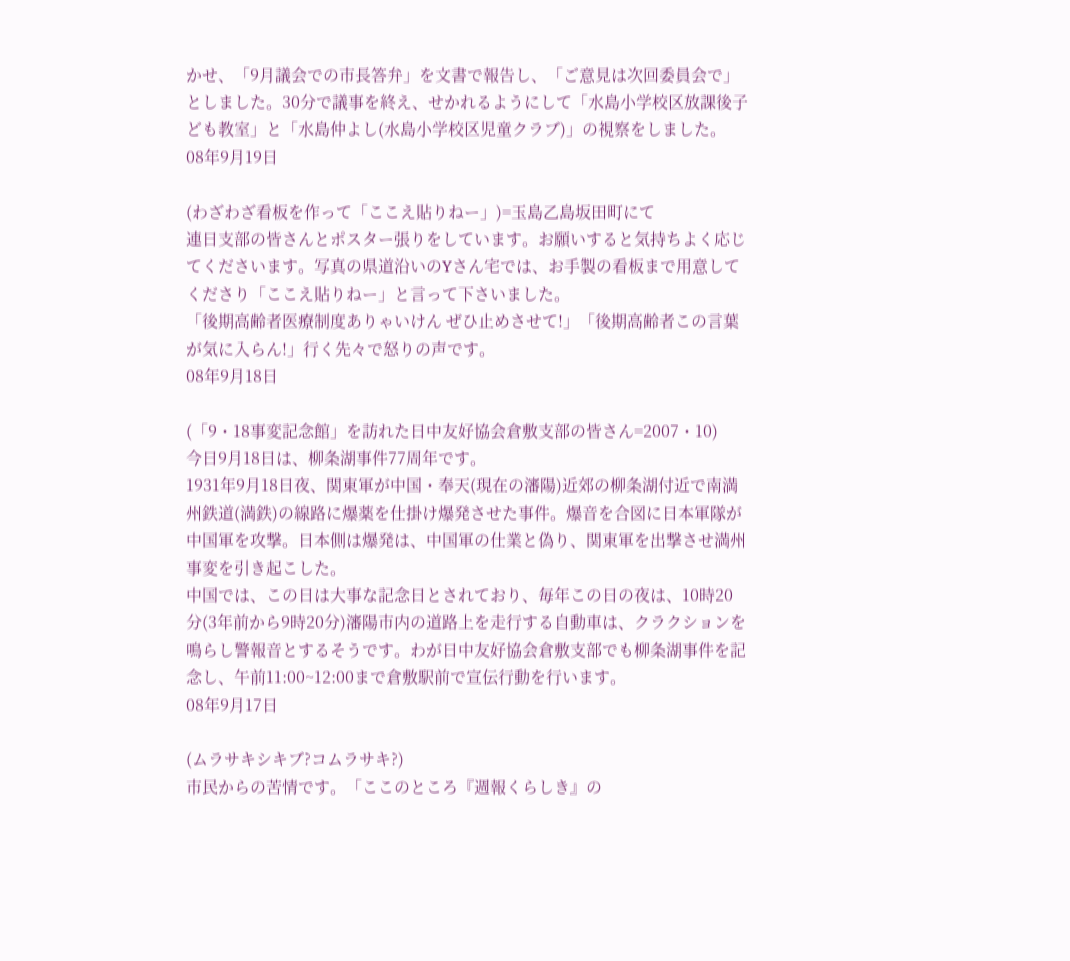かせ、「9月議会での市長答弁」を文書で報告し、「ご意見は次回委員会で」としました。30分で議事を終え、せかれるようにして「水島小学校区放課後子ども教室」と「水島仲よし(水島小学校区児童クラブ)」の視察をしました。
08年9月19日

(わざわざ看板を作って「ここえ貼りねー」)=玉島乙島坂田町にて
連日支部の皆さんとポスター張りをしています。お願いすると気持ちよく応じてくださいます。写真の県道沿いのYさん宅では、お手製の看板まで用意してくださり「ここえ貼りねー」と言って下さいました。
「後期高齢者医療制度ありゃいけん ぜひ止めさせて!」「後期高齢者この言葉が気に入らん!」行く先々で怒りの声です。
08年9月18日

(「9・18事変記念館」を訪れた日中友好協会倉敷支部の皆さん=2007・10)
今日9月18日は、柳条湖事件77周年です。
1931年9月18日夜、関東軍が中国・奉天(現在の瀋陽)近郊の柳条湖付近で南満州鉄道(満鉄)の線路に爆薬を仕掛け爆発させた事件。爆音を合図に日本軍隊が中国軍を攻撃。日本側は爆発は、中国軍の仕業と偽り、関東軍を出撃させ満州事変を引き起こした。
中国では、この日は大事な記念日とされており、毎年この日の夜は、10時20分(3年前から9時20分)瀋陽市内の道路上を走行する自動車は、クラクションを鳴らし警報音とするそうです。わが日中友好協会倉敷支部でも柳条湖事件を記念し、午前11:00~12:00まで倉敷駅前で宣伝行動を行います。
08年9月17日

(ムラサキシキブ?コムラサキ?)
市民からの苦情です。「ここのところ『週報くらしき』の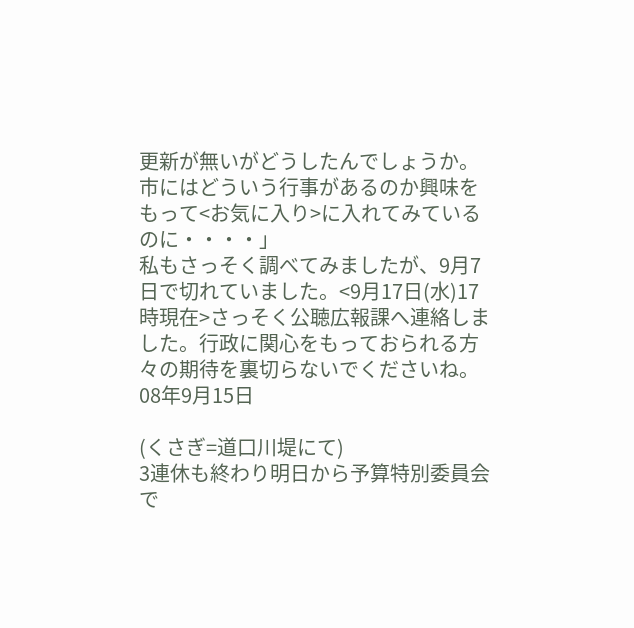更新が無いがどうしたんでしょうか。市にはどういう行事があるのか興味をもって<お気に入り>に入れてみているのに・・・・」
私もさっそく調べてみましたが、9月7日で切れていました。<9月17日(水)17時現在>さっそく公聴広報課へ連絡しました。行政に関心をもっておられる方々の期待を裏切らないでくださいね。
08年9月15日

(くさぎ=道口川堤にて)
3連休も終わり明日から予算特別委員会で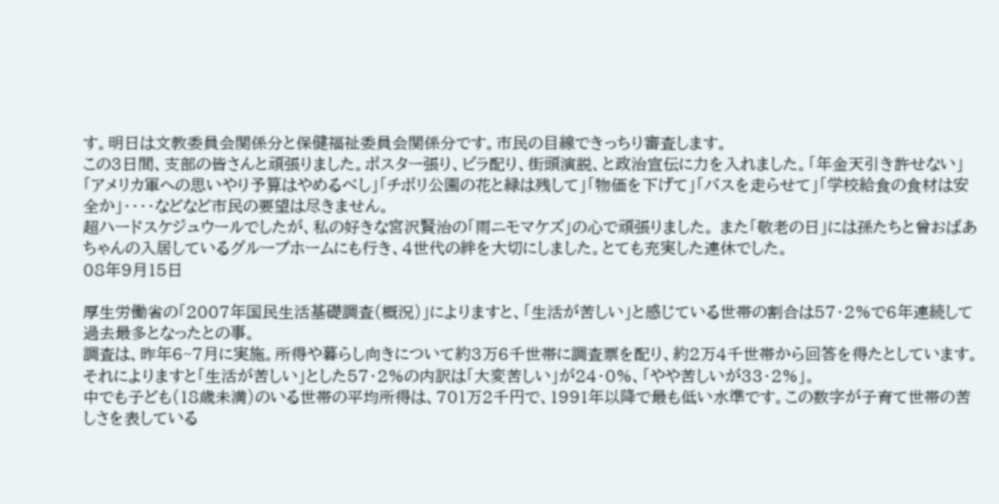す。明日は文教委員会関係分と保健福祉委員会関係分です。市民の目線できっちり審査します。
この3日間、支部の皆さんと頑張りました。ポスター張り、ビラ配り、街頭演説、と政治宣伝に力を入れました。「年金天引き許せない」「アメリカ軍への思いやり予算はやめるべし」「チボリ公園の花と緑は残して」「物価を下げて」「バスを走らせて」「学校給食の食材は安全か」・・・・などなど市民の要望は尽きません。
超ハードスケジュウールでしたが、私の好きな宮沢賢治の「雨ニモマケズ」の心で頑張りました。 また「敬老の日」には孫たちと曾おばあちゃんの入居しているグループホームにも行き、4世代の絆を大切にしました。とても充実した連休でした。
08年9月15日

厚生労働省の「2007年国民生活基礎調査(概況)」によりますと、「生活が苦しい」と感じている世帯の割合は57・2%で6年連続して過去最多となったとの事。
調査は、昨年6~7月に実施。所得や暮らし向きについて約3万6千世帯に調査票を配り、約2万4千世帯から回答を得たとしています。それによりますと「生活が苦しい」とした57・2%の内訳は「大変苦しい」が24・0%、「やや苦しいが33・2%」。
中でも子ども(18歳未満)のいる世帯の平均所得は、701万2千円で、1991年以降で最も低い水準です。この数字が子育て世帯の苦しさを表している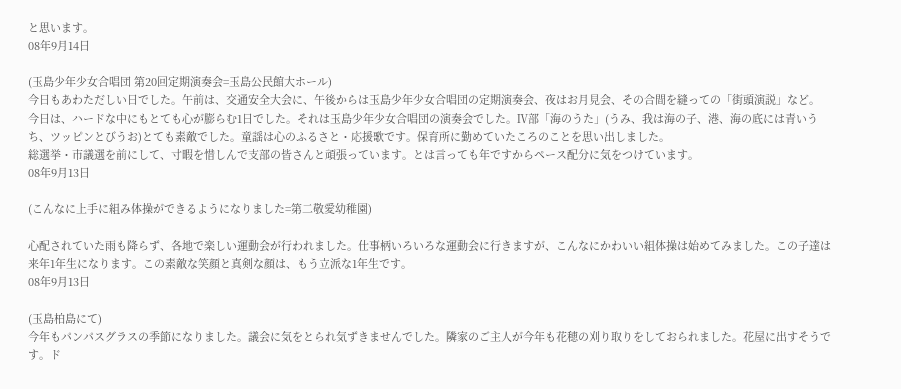と思います。
08年9月14日

(玉島少年少女合唱団 第20回定期演奏会=玉島公民館大ホール)
今日もあわただしい日でした。午前は、交通安全大会に、午後からは玉島少年少女合唱団の定期演奏会、夜はお月見会、その合間を縫っての「街頭演説」など。
今日は、ハードな中にもとても心が膨らむ1日でした。それは玉島少年少女合唱団の演奏会でした。Ⅳ部「海のうた」(うみ、我は海の子、港、海の底には青いうち、ツッピンとびうお)とても素敵でした。童謡は心のふるさと・応援歌です。保育所に勤めていたころのことを思い出しました。
総選挙・市議選を前にして、寸暇を惜しんで支部の皆さんと頑張っています。とは言っても年ですからペース配分に気をつけています。
08年9月13日

(こんなに上手に組み体操ができるようになりました=第二敬愛幼稚園)

心配されていた雨も降らず、各地で楽しい運動会が行われました。仕事柄いろいろな運動会に行きますが、こんなにかわいい組体操は始めてみました。この子達は来年1年生になります。この素敵な笑顔と真剣な顔は、もう立派な1年生です。
08年9月13日

(玉島柏島にて)
今年もパンパスグラスの季節になりました。議会に気をとられ気ずきませんでした。隣家のご主人が今年も花穂の刈り取りをしておられました。花屋に出すそうです。ド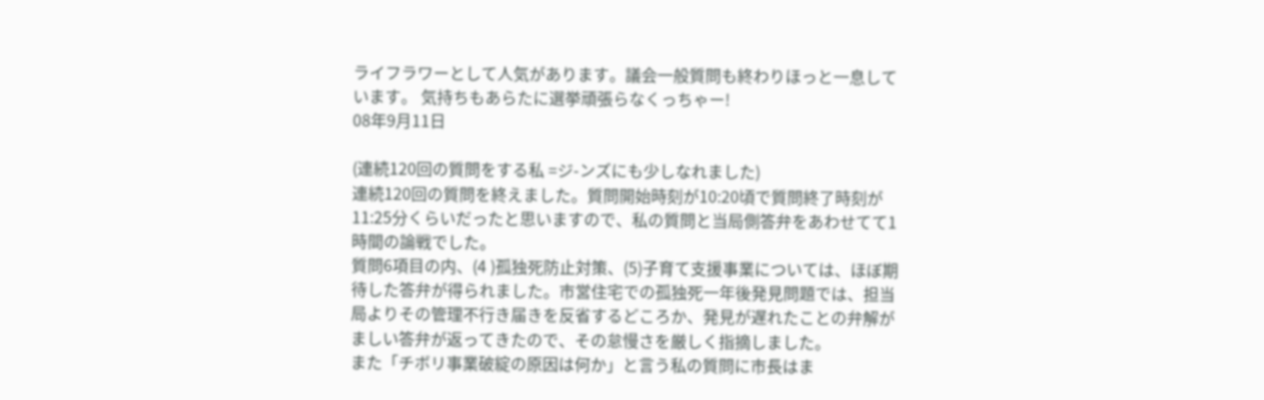ライフラワーとして人気があります。議会一般質問も終わりほっと一息しています。 気持ちもあらたに選挙頑張らなくっちゃー!
08年9月11日

(連続120回の質問をする私 =ジ-ンズにも少しなれました)
連続120回の質問を終えました。質問開始時刻が10:20頃で質問終了時刻が11:25分くらいだったと思いますので、私の質問と当局側答弁をあわせてて1時間の論戦でした。
質問6項目の内、(4 )孤独死防止対策、(5)子育て支援事業については、ほぼ期待した答弁が得られました。市営住宅での孤独死一年後発見問題では、担当局よりその管理不行き届きを反省するどころか、発見が遅れたことの弁解がましい答弁が返ってきたので、その怠慢さを厳しく指摘しました。
また「チボリ事業破綻の原因は何か」と言う私の質問に市長はま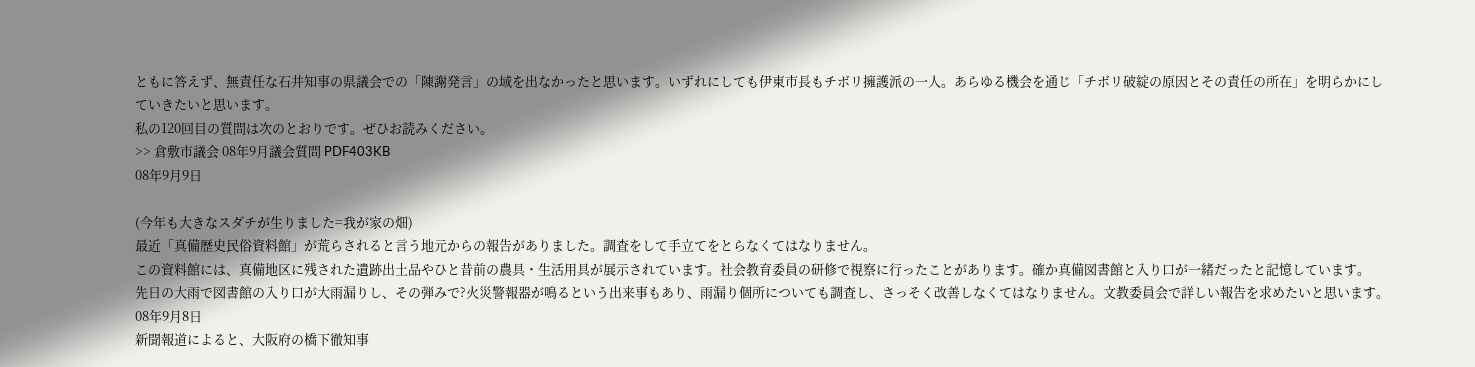ともに答えず、無責任な石井知事の県議会での「陳謝発言」の域を出なかったと思います。いずれにしても伊東市長もチボリ擁護派の一人。あらゆる機会を通じ「チボリ破綻の原因とその責任の所在」を明らかにしていきたいと思います。
私の120回目の質問は次のとおりです。ぜひお読みください。
>> 倉敷市議会 08年9月議会質問 PDF403KB
08年9月9日

(今年も大きなスダチが生りました=我が家の畑)
最近「真備歴史民俗資料館」が荒らされると言う地元からの報告がありました。調査をして手立てをとらなくてはなりません。
この資料館には、真備地区に残された遺跡出土品やひと昔前の農具・生活用具が展示されています。社会教育委員の研修で視察に行ったことがあります。確か真備図書館と入り口が一緒だったと記憶しています。
先日の大雨で図書館の入り口が大雨漏りし、その弾みで?火災警報器が鳴るという出来事もあり、雨漏り個所についても調査し、さっそく改善しなくてはなりません。文教委員会で詳しい報告を求めたいと思います。
08年9月8日
新聞報道によると、大阪府の橋下徹知事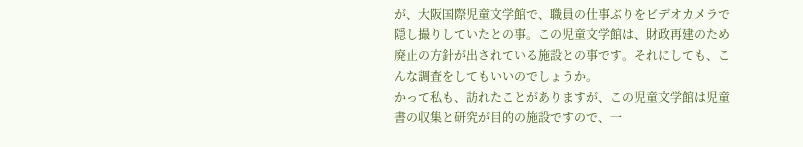が、大阪国際児童文学館で、職員の仕事ぶりをビデオカメラで隠し撮りしていたとの事。この児童文学館は、財政再建のため廃止の方針が出されている施設との事です。それにしても、こんな調査をしてもいいのでしょうか。
かって私も、訪れたことがありますが、この児童文学館は児童書の収集と研究が目的の施設ですので、一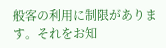般客の利用に制限があります。それをお知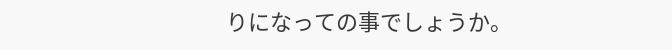りになっての事でしょうか。